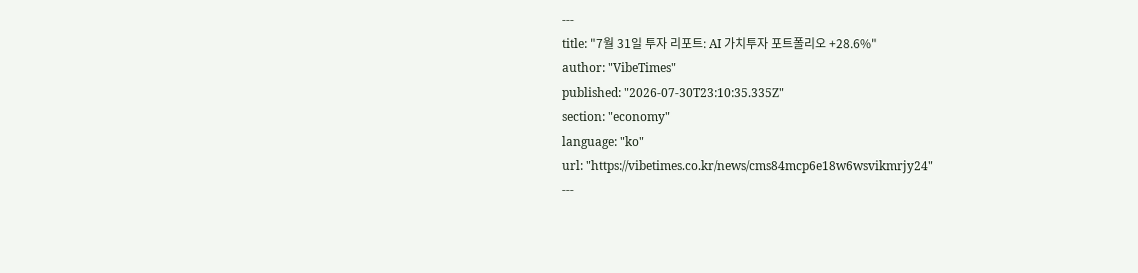---
title: "7월 31일 투자 리포트: AI 가치투자 포트폴리오 +28.6%"
author: "VibeTimes"
published: "2026-07-30T23:10:35.335Z"
section: "economy"
language: "ko"
url: "https://vibetimes.co.kr/news/cms84mcp6e18w6wsvikmrjy24"
---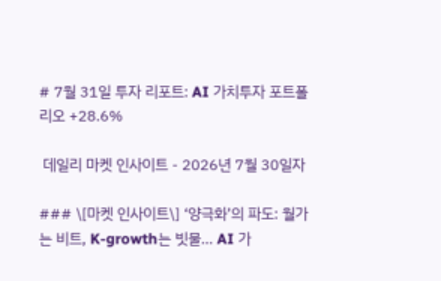# 7월 31일 투자 리포트: AI 가치투자 포트폴리오 +28.6%

 데일리 마켓 인사이트 - 2026년 7월 30일자

### \[마켓 인사이트\] ‘양극화’의 파도: 월가는 비트, K-growth는 빗물… AI 가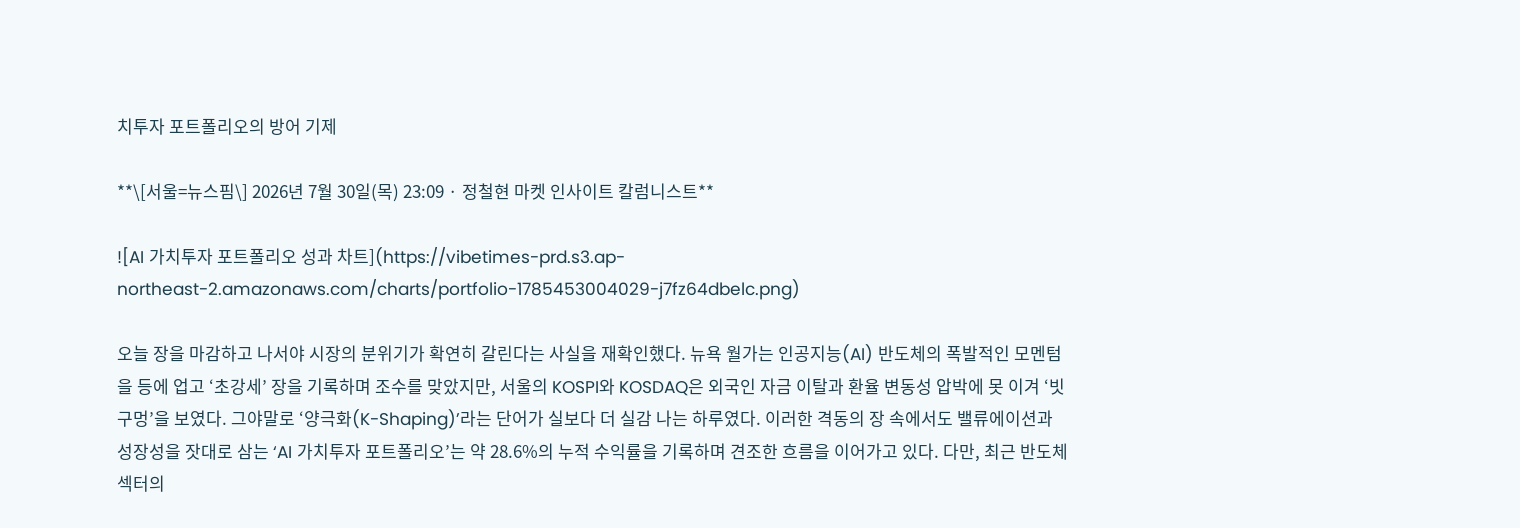치투자 포트폴리오의 방어 기제

**\[서울=뉴스핌\] 2026년 7월 30일(목) 23:09 · 정철현 마켓 인사이트 칼럼니스트**

![AI 가치투자 포트폴리오 성과 차트](https://vibetimes-prd.s3.ap-northeast-2.amazonaws.com/charts/portfolio-1785453004029-j7fz64dbelc.png)

오늘 장을 마감하고 나서야 시장의 분위기가 확연히 갈린다는 사실을 재확인했다. 뉴욕 월가는 인공지능(AI) 반도체의 폭발적인 모멘텀을 등에 업고 ‘초강세’ 장을 기록하며 조수를 맞았지만, 서울의 KOSPI와 KOSDAQ은 외국인 자금 이탈과 환율 변동성 압박에 못 이겨 ‘빗구멍’을 보였다. 그야말로 ‘양극화(K-Shaping)’라는 단어가 실보다 더 실감 나는 하루였다. 이러한 격동의 장 속에서도 밸류에이션과 성장성을 잣대로 삼는 ‘AI 가치투자 포트폴리오’는 약 28.6%의 누적 수익률을 기록하며 견조한 흐름을 이어가고 있다. 다만, 최근 반도체 섹터의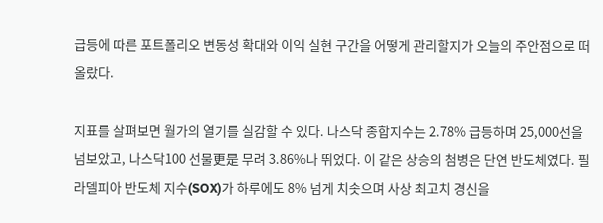급등에 따른 포트폴리오 변동성 확대와 이익 실현 구간을 어떻게 관리할지가 오늘의 주안점으로 떠올랐다.

지표를 살펴보면 월가의 열기를 실감할 수 있다. 나스닥 종합지수는 2.78% 급등하며 25,000선을 넘보았고, 나스닥100 선물更是 무려 3.86%나 뛰었다. 이 같은 상승의 첨병은 단연 반도체였다. 필라델피아 반도체 지수(SOX)가 하루에도 8% 넘게 치솟으며 사상 최고치 경신을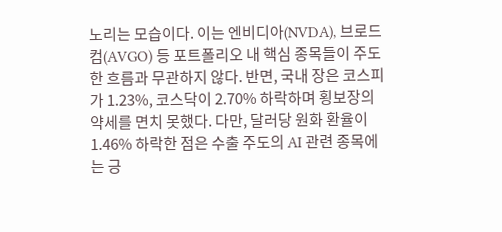노리는 모습이다. 이는 엔비디아(NVDA), 브로드컴(AVGO) 등 포트폴리오 내 핵심 종목들이 주도한 흐름과 무관하지 않다. 반면, 국내 장은 코스피가 1.23%, 코스닥이 2.70% 하락하며 횡보장의 약세를 면치 못했다. 다만, 달러당 원화 환율이 1.46% 하락한 점은 수출 주도의 AI 관련 종목에는 긍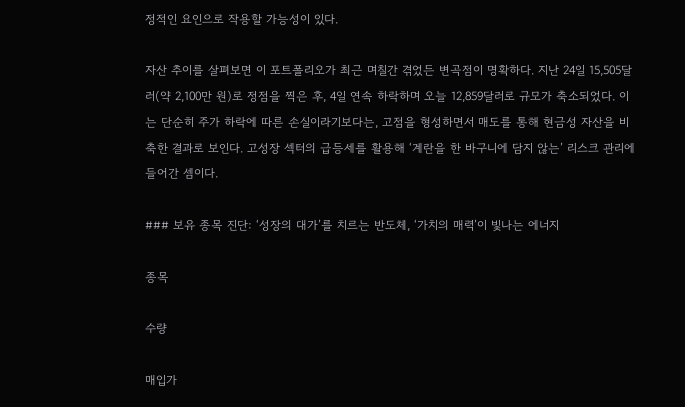정적인 요인으로 작용할 가능성이 있다.

자산 추이를 살펴보면 이 포트폴리오가 최근 며칠간 겪었든 변곡점이 명확하다. 지난 24일 15,505달러(약 2,100만 원)로 정점을 찍은 후, 4일 연속 하락하며 오늘 12,859달러로 규모가 축소되었다. 이는 단순히 주가 하락에 따른 손실이라기보다는, 고점을 형성하면서 매도를 통해 현금성 자산을 비축한 결과로 보인다. 고성장 섹터의 급등세를 활용해 ‘계란을 한 바구니에 담지 않는’ 리스크 관리에 들어간 셈이다.

### 보유 종목 진단: ‘성장의 대가’를 치르는 반도체, ‘가치의 매력’이 빛나는 에너지

종목

수량

매입가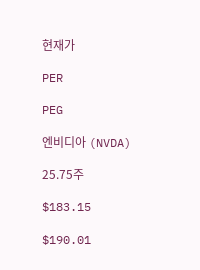현재가

PER

PEG

엔비디아 (NVDA)

25.75주

$183.15

$190.01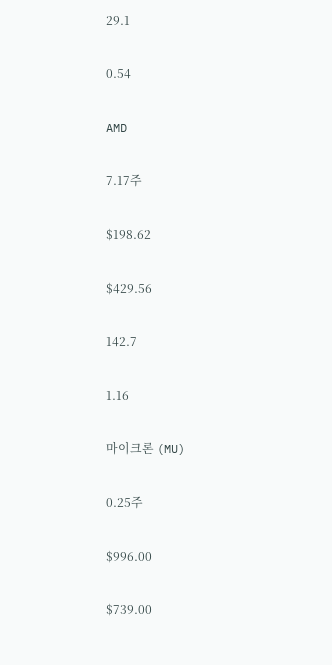29.1

0.54

AMD

7.17주

$198.62

$429.56

142.7

1.16

마이크론 (MU)

0.25주

$996.00

$739.00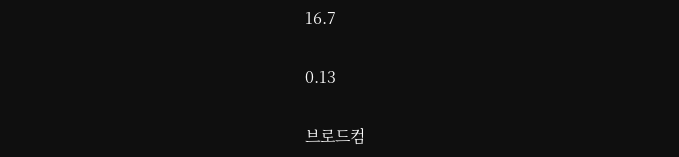16.7

0.13

브로드컴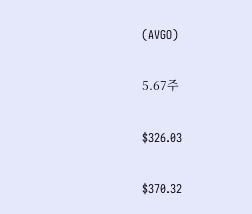(AVGO)

5.67주

$326.03

$370.32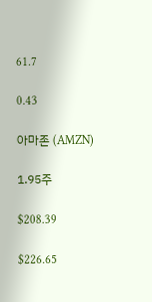61.7

0.43

아마존 (AMZN)

1.95주

$208.39

$226.65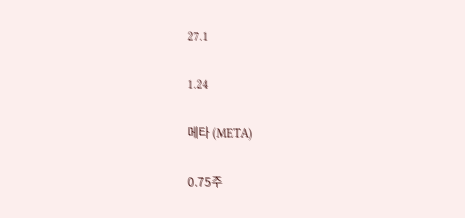27.1

1.24

메타 (META)

0.75주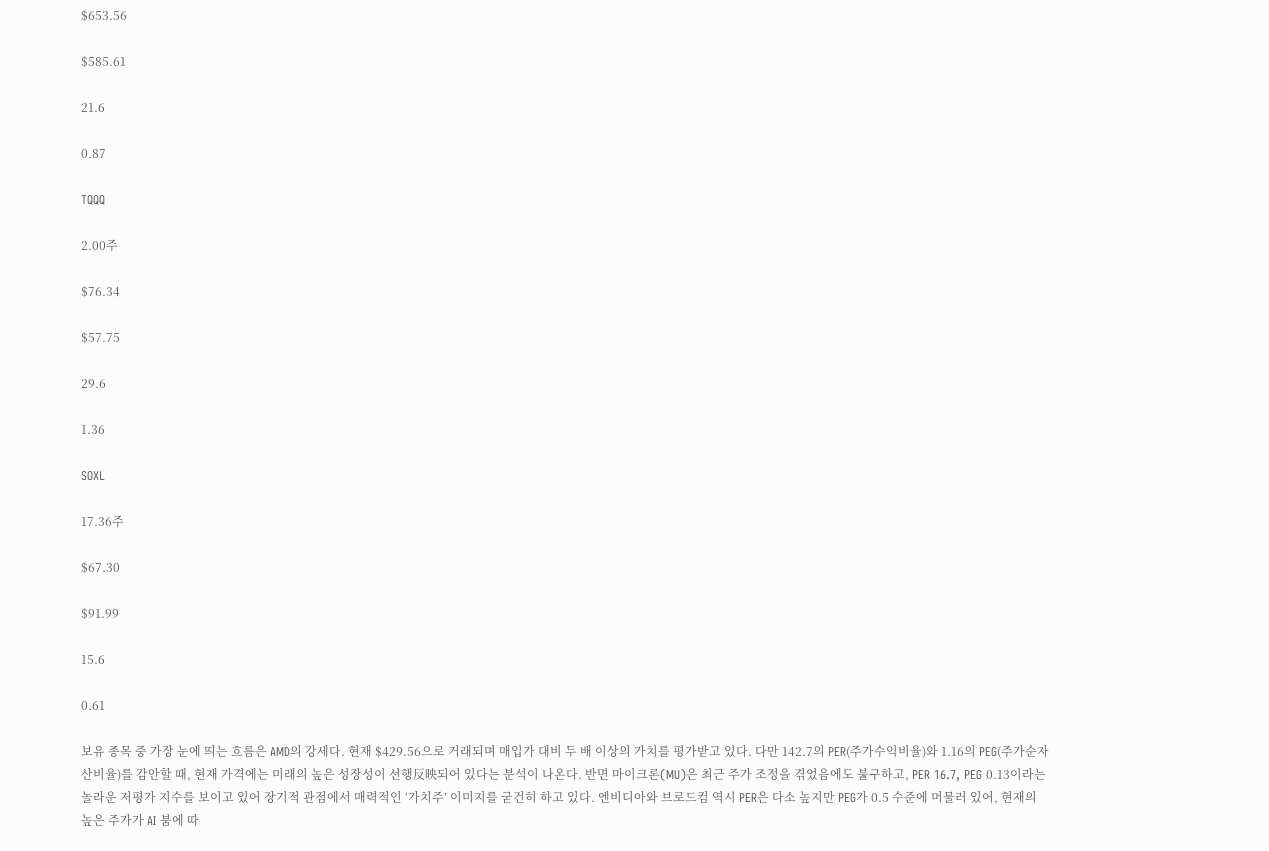$653.56

$585.61

21.6

0.87

TQQQ

2.00주

$76.34

$57.75

29.6

1.36

SOXL

17.36주

$67.30

$91.99

15.6

0.61

보유 종목 중 가장 눈에 띄는 흐름은 AMD의 강세다. 현재 $429.56으로 거래되며 매입가 대비 두 배 이상의 가치를 평가받고 있다. 다만 142.7의 PER(주가수익비율)와 1.16의 PEG(주가순자산비율)를 감안할 때, 현재 가격에는 미래의 높은 성장성이 선행反映되어 있다는 분석이 나온다. 반면 마이크론(MU)은 최근 주가 조정을 겪었음에도 불구하고, PER 16.7, PEG 0.13이라는 놀라운 저평가 지수를 보이고 있어 장기적 관점에서 매력적인 ‘가치주’ 이미지를 굳건히 하고 있다. 엔비디아와 브로드컴 역시 PER은 다소 높지만 PEG가 0.5 수준에 머물러 있어, 현재의 높은 주가가 AI 붐에 따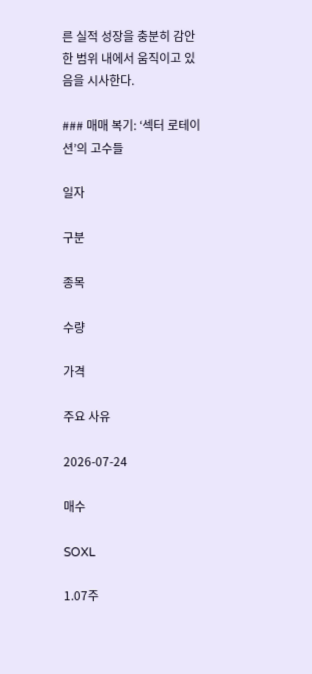른 실적 성장을 충분히 감안한 범위 내에서 움직이고 있음을 시사한다.

### 매매 복기: ‘섹터 로테이션’의 고수들

일자

구분

종목

수량

가격

주요 사유

2026-07-24

매수

SOXL

1.07주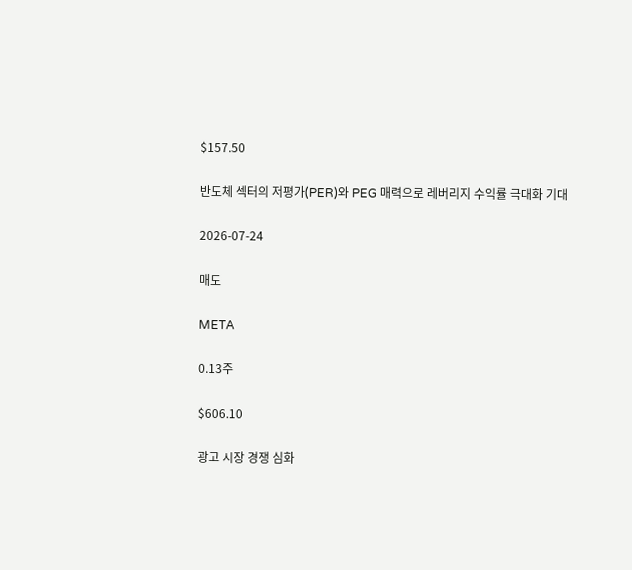$157.50

반도체 섹터의 저평가(PER)와 PEG 매력으로 레버리지 수익률 극대화 기대

2026-07-24

매도

META

0.13주

$606.10

광고 시장 경쟁 심화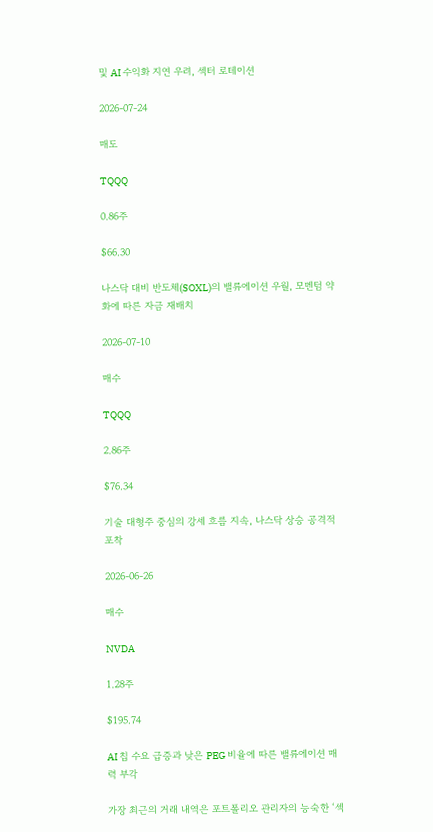및 AI 수익화 지연 우려, 섹터 로테이션

2026-07-24

매도

TQQQ

0.86주

$66.30

나스닥 대비 반도체(SOXL)의 밸류에이션 우월, 모멘텀 약화에 따른 자금 재배치

2026-07-10

매수

TQQQ

2.86주

$76.34

기술 대형주 중심의 강세 흐름 지속, 나스닥 상승 공격적 포착

2026-06-26

매수

NVDA

1.28주

$195.74

AI 칩 수요 급증과 낮은 PEG 비율에 따른 밸류에이션 매력 부각

가장 최근의 거래 내역은 포트폴리오 관리자의 능숙한 ‘섹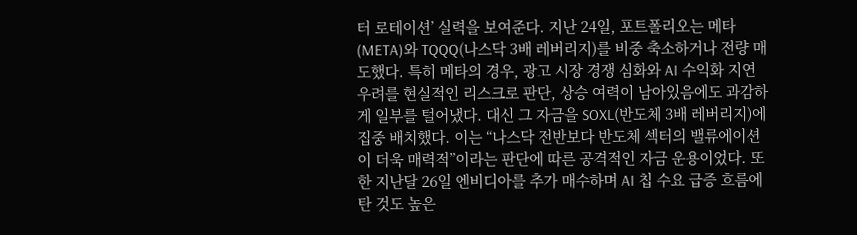터 로테이션’ 실력을 보여준다. 지난 24일, 포트폴리오는 메타(META)와 TQQQ(나스닥 3배 레버리지)를 비중 축소하거나 전량 매도했다. 특히 메타의 경우, 광고 시장 경쟁 심화와 AI 수익화 지연 우려를 현실적인 리스크로 판단, 상승 여력이 남아있음에도 과감하게 일부를 털어냈다. 대신 그 자금을 SOXL(반도체 3배 레버리지)에 집중 배치했다. 이는 “나스닥 전반보다 반도체 섹터의 밸류에이션이 더욱 매력적”이라는 판단에 따른 공격적인 자금 운용이었다. 또한 지난달 26일 엔비디아를 추가 매수하며 AI 칩 수요 급증 흐름에 탄 것도 높은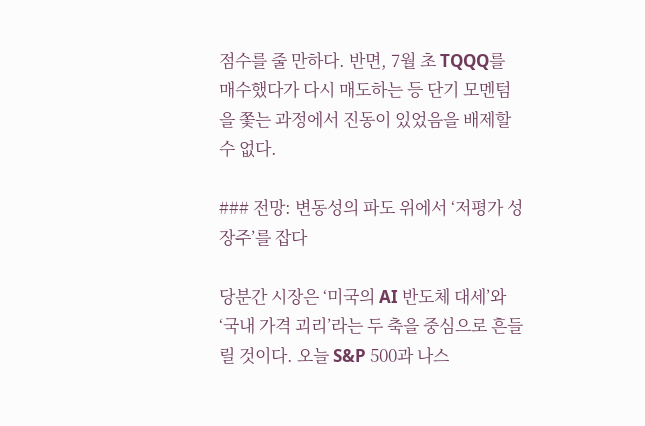점수를 줄 만하다. 반면, 7월 초 TQQQ를 매수했다가 다시 매도하는 등 단기 모멘텀을 쫓는 과정에서 진동이 있었음을 배제할 수 없다.

### 전망: 변동성의 파도 위에서 ‘저평가 성장주’를 잡다

당분간 시장은 ‘미국의 AI 반도체 대세’와 ‘국내 가격 괴리’라는 두 축을 중심으로 흔들릴 것이다. 오늘 S&P 500과 나스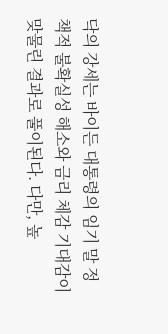닥의 강세는 바이든 대통령의 임기 말 정책적 불확실성 해소와 금리 체감 기대감이 맞물린 결과로 풀이된다. 다만, 높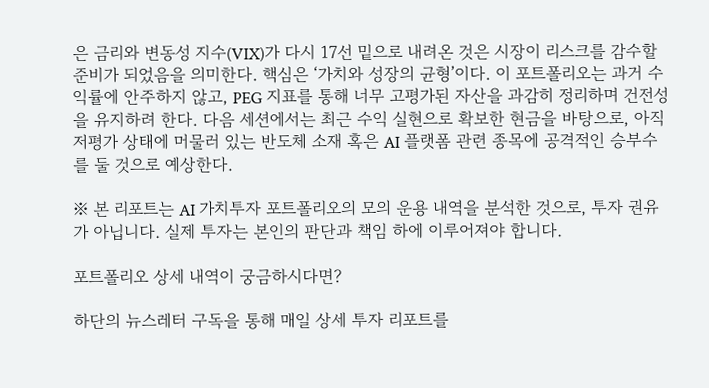은 금리와 변동성 지수(VIX)가 다시 17선 밑으로 내려온 것은 시장이 리스크를 감수할 준비가 되었음을 의미한다. 핵심은 ‘가치와 성장의 균형’이다. 이 포트폴리오는 과거 수익률에 안주하지 않고, PEG 지표를 통해 너무 고평가된 자산을 과감히 정리하며 건전성을 유지하려 한다. 다음 세션에서는 최근 수익 실현으로 확보한 현금을 바탕으로, 아직 저평가 상태에 머물러 있는 반도체 소재 혹은 AI 플랫폼 관련 종목에 공격적인 승부수를 둘 것으로 예상한다.

※ 본 리포트는 AI 가치투자 포트폴리오의 모의 운용 내역을 분석한 것으로, 투자 권유가 아닙니다. 실제 투자는 본인의 판단과 책임 하에 이루어져야 합니다.

포트폴리오 상세 내역이 궁금하시다면?

하단의 뉴스레터 구독을 통해 매일 상세 투자 리포트를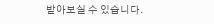받아보실 수 있습니다.